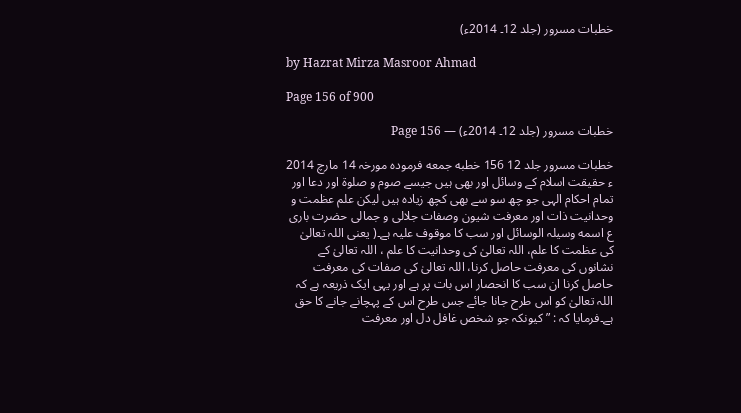خطبات مسرور (جلد 12۔ 2014ء)

by Hazrat Mirza Masroor Ahmad

Page 156 of 900

خطبات مسرور (جلد 12۔ 2014ء) — Page 156

خطبات مسرور جلد 12 156 خطبه جمعه فرمودہ مورخہ 14 مارچ 2014 ء حقیقت اسلام کے وسائل اور بھی ہیں جیسے صوم و صلوۃ اور دعا اور تمام احکام الہی جو چھ سو سے بھی کچھ زیادہ ہیں لیکن علم عظمت و وحدانیت ذات اور معرفت شیون وصفات جلالی و جمالی حضرت باری ع اسمه وسیلہ الوسائل اور سب کا موقوف علیہ ہے۔( یعنی اللہ تعالیٰ کی عظمت کا علم، اللہ تعالیٰ کی وحدانیت کا علم ، اللہ تعالیٰ کے نشانوں کی معرفت حاصل کرنا، اللہ تعالیٰ کی صفات کی معرفت حاصل کرنا ان سب کا انحصار اس بات پر ہے اور یہی ایک ذریعہ ہے کہ اللہ تعالیٰ کو اس طرح جانا جائے جس طرح اس کے پہچانے جانے کا حق ہے۔فرمایا کہ : ” کیونکہ جو شخص غافل دل اور معرفت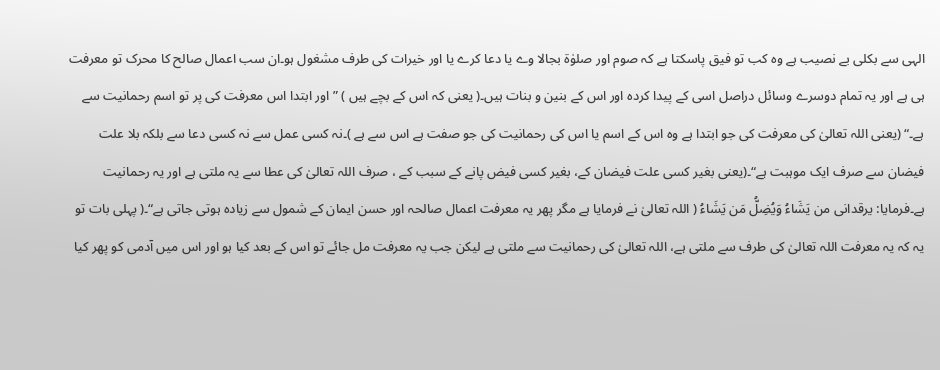الہی سے بکلی بے نصیب ہے وہ کب تو فیق پاسکتا ہے کہ صوم اور صلوٰۃ بجالا وے یا دعا کرے یا اور خیرات کی طرف مشغول ہو۔ان سب اعمال صالح کا محرک تو معرفت ہی ہے اور یہ تمام دوسرے وسائل دراصل اسی کے پیدا کردہ اور اس کے بنین و بنات ہیں۔( یعنی کہ اس کے بچے ہیں ) ” اور ابتدا اس معرفت کی پر تو اسم رحمانیت سے ہے۔“ (یعنی اللہ تعالیٰ کی معرفت کی جو ابتدا ہے وہ اس کے اسم یا اس کی رحمانیت کی جو صفت ہے اس سے ہے )۔نہ کسی عمل سے نہ کسی دعا سے بلکہ بلا علت فیضان سے صرف ایک موہبت ہے“۔(یعنی بغیر کسی علت فیضان کے، بغیر کسی فیض پانے کے سبب کے ، صرف اللہ تعالیٰ کی عطا سے یہ ملتی ہے اور یہ رحمانیت ہے۔فرمایا: يرقدانی من يَشَاءُ وَيُضِلُّ مَن يَشَاءُ ( اللہ تعالیٰ نے فرمایا ہے مگر پھر یہ معرفت اعمال صالحہ اور حسن ایمان کے شمول سے زیادہ ہوتی جاتی ہے“۔( پہلی بات تو یہ کہ یہ معرفت اللہ تعالیٰ کی طرف سے ملتی ہے، اللہ تعالیٰ کی رحمانیت سے ملتی ہے لیکن جب یہ معرفت مل جائے تو اس کے بعد کیا ہو اور اس میں آدمی کو پھر کیا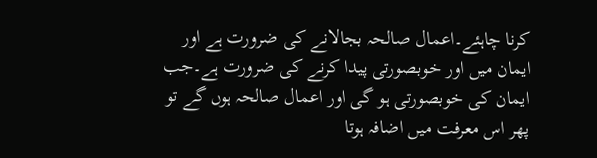کرنا چاہئے۔اعمال صالحہ بجالانے کی ضرورت ہے اور ایمان میں اور خوبصورتی پیدا کرنے کی ضرورت ہے۔جب ایمان کی خوبصورتی ہو گی اور اعمال صالحہ ہوں گے تو پھر اس معرفت میں اضافہ ہوتا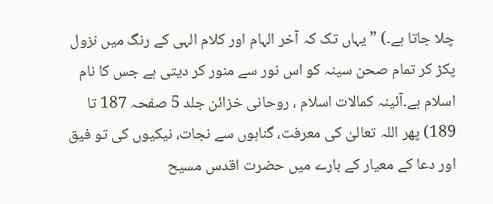چلا جاتا ہے۔) ” یہاں تک کہ آخر الہام اور کلام الہی کے رنگ میں نزول پکڑ کر تمام صحن سینہ کو اس نور سے منور کر دیتی ہے جس کا نام اسلام ہے۔آئینہ کمالات اسلام ، روحانی خزائن جلد 5 صفحہ 187 تا 189) پھر اللہ تعالیٰ کی معرفت، گناہوں سے نجات، نیکیوں کی تو فیق اور دعا کے معیار کے بارے میں حضرت اقدس مسیح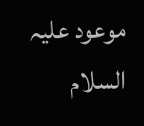موعود علیہ السلام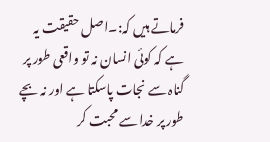فرماتے ہیں کہ:۔اصل حقیقت یہ ہے کہ کوئی انسان نہ تو واقعی طور پر گناہ سے نجات پاسکتا ہے اور نہ بچے طور پر خدا سے محبت کر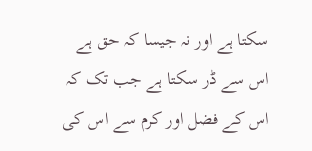سکتا ہے اور نہ جیسا کہ حق ہے اس سے ڈر سکتا ہے جب تک کہ اس کے فضل اور کرم سے اس کی